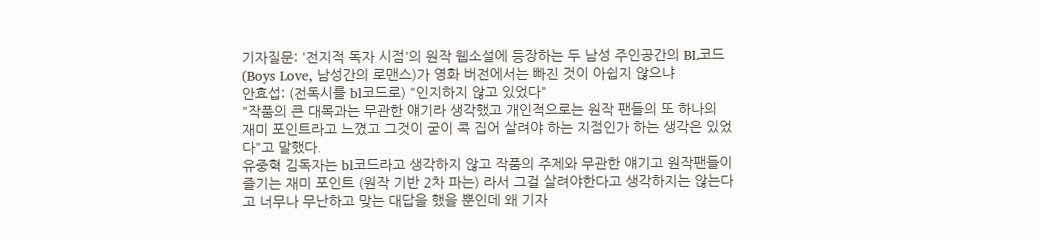기자질문: '전지적 독자 시점'의 원작 웹소설에 등장하는 두 남성 주인공간의 BL코드(Boys Love, 남성간의 로맨스)가 영화 버전에서는 빠진 것이 아쉽지 않으냐
안효섭: (전독시를 bl코드로) "인지하지 않고 있었다"
"작품의 큰 대목과는 무관한 얘기라 생각했고 개인적으로는 원작 팬들의 또 하나의 재미 포인트라고 느꼈고 그것이 굳이 콕 집어 살려야 하는 지점인가 하는 생각은 있었다"고 말했다.
유중혁 김독자는 bl코드라고 생각하지 않고 작품의 주제와 무관한 얘기고 원작팬들이 즐기는 재미 포인트 (원작 기반 2차 파는) 라서 그걸 살려야한다고 생각하지는 않는다고 너무나 무난하고 맞는 대답을 했을 뿐인데 왜 기자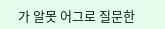가 알못 어그로 질문한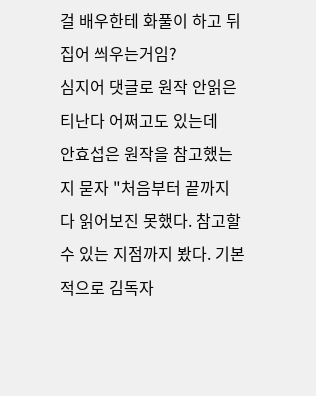걸 배우한테 화풀이 하고 뒤집어 씌우는거임?
심지어 댓글로 원작 안읽은티난다 어쩌고도 있는데
안효섭은 원작을 참고했는지 묻자 "처음부터 끝까지 다 읽어보진 못했다. 참고할 수 있는 지점까지 봤다. 기본적으로 김독자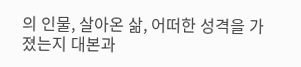의 인물, 살아온 삶, 어떠한 성격을 가졌는지 대본과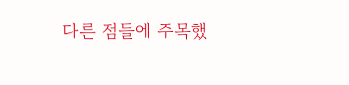다른 점들에 주목했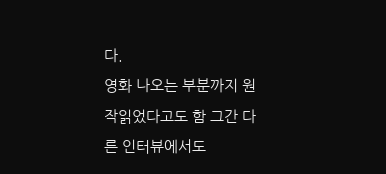다.
영화 나오는 부분까지 원작읽었다고도 함 그간 다른 인터뷰에서도